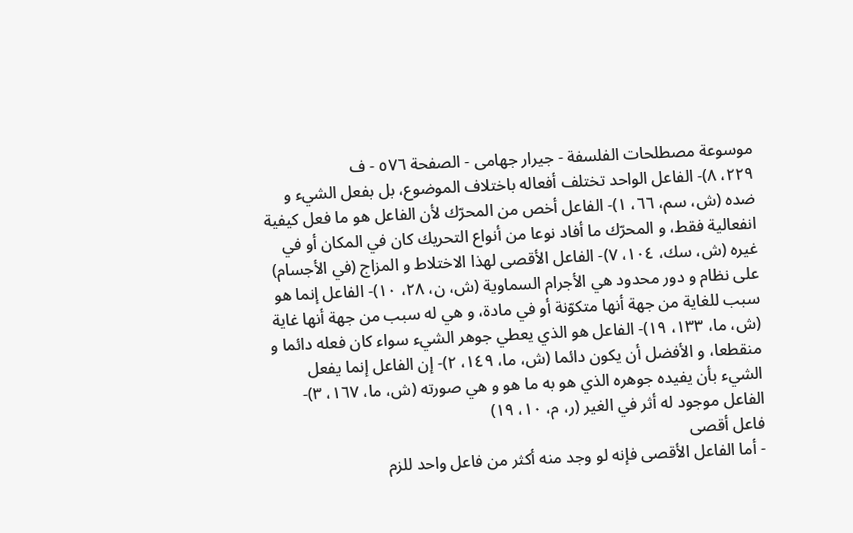موسوعة مصطلحات الفلسفة - جيرار جهامى - الصفحة ٥٧٦ - ف
٢٢٩، ٨)- الفاعل الواحد تختلف أفعاله باختلاف الموضوع، بل بفعل الشيء و ضده (ش، سم، ٦٦، ١)- الفاعل أخص من المحرّك لأن الفاعل هو ما فعل كيفية انفعالية فقط، و المحرّك ما أفاد نوعا من أنواع التحريك كان في المكان أو في غيره (ش، سك، ١٠٤، ٧)- الفاعل الأقصى لهذا الاختلاط و المزاج (في الأجسام) على نظام و دور محدود هي الأجرام السماوية (ش، ن، ٢٨، ١٠)- الفاعل إنما هو سبب للغاية من جهة أنها متكوّنة أو في مادة، و هي له سبب من جهة أنها غاية (ش، ما، ١٣٣، ١٩)- الفاعل هو الذي يعطي جوهر الشيء سواء كان فعله دائما و منقطعا، و الأفضل أن يكون دائما (ش، ما، ١٤٩، ٢)- إن الفاعل إنما يفعل الشيء بأن يفيده جوهره الذي هو به ما هو و هي صورته (ش، ما، ١٦٧، ٣)- الفاعل موجود له أثر في الغير (ر، م، ١٠، ١٩)
فاعل أقصى
- أما الفاعل الأقصى فإنه لو وجد منه أكثر من فاعل واحد للزم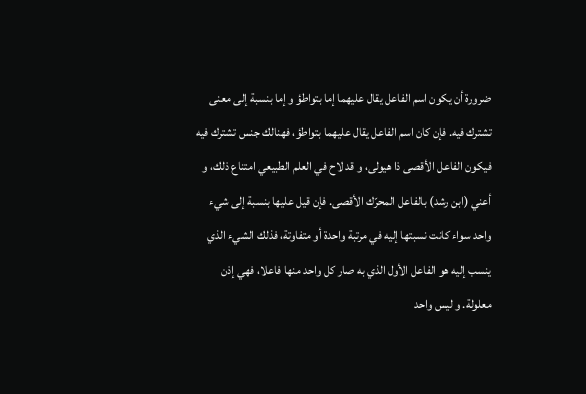ضرورة أن يكون اسم الفاعل يقال عليهما إما بتواطؤ و إما بنسبة إلى معنى تشترك فيه. فإن كان اسم الفاعل يقال عليهما بتواطؤ، فهنالك جنس تشترك فيه فيكون الفاعل الأقصى ذا هيولى، و قد لاح في العلم الطبيعي امتناع ذلك، و أعني (ابن رشد) بالفاعل المحرّك الأقصى. فإن قيل عليها بنسبة إلى شيء واحد سواء كانت نسبتها إليه في مرتبة واحدة أو متفاوتة، فذلك الشيء الذي ينسب إليه هو الفاعل الأول الذي به صار كل واحد منها فاعلا، فهي إذن معلولة. و ليس واحد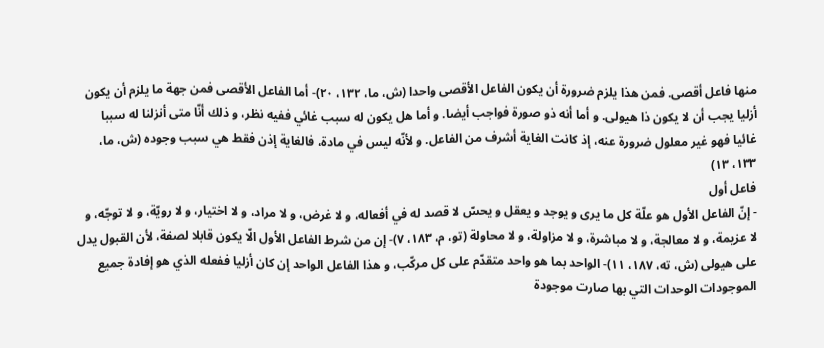منها فاعل أقصى. فمن هذا يلزم ضرورة أن يكون الفاعل الأقصى واحدا (ش، ما، ١٣٢، ٢٠)- أما الفاعل الأقصى فمن جهة ما يلزم أن يكون أزليا يجب أن لا يكون ذا هيولى. و أما أنه ذو صورة فواجب أيضا. و أما هل يكون له سبب غائي ففيه نظر، و ذلك أنّا متى أنزلنا له سببا غائيا فهو غير معلول ضرورة عنه، إذ كانت الغاية أشرف من الفاعل. و لأنّه ليس في مادة، فالغاية إذن فقط هي سبب وجوده (ش، ما، ١٣٣، ١٣)
فاعل أول
- إنّ الفاعل الأول هو علّة كل ما يرى و يوجد و يعقل و يحسّ لا قصد له في أفعاله، و لا غرض، و لا مراد، و لا اختيار، و لا رويّة، و لا توجّه، و لا عزيمة، و لا معالجة، و لا مباشرة، و لا مزاولة، و لا محاولة (تو، م، ١٨٣، ٧)- إن من شرط الفاعل الأول الّا يكون قابلا لصفة، لأن القبول يدل على هيولى (ش، ته، ١٨٧، ١١)- الواحد بما هو واحد متقدّم على كل مركّب، و هذا الفاعل الواحد إن كان أزليا ففعله الذي هو إفادة جميع الموجودات الوحدات التي بها صارت موجودة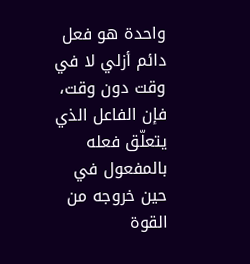واحدة هو فعل دائم أزلي لا في وقت دون وقت، فإن الفاعل الذي يتعلّق فعله بالمفعول في حين خروجه من القوة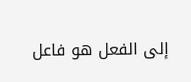إلى الفعل هو فاعل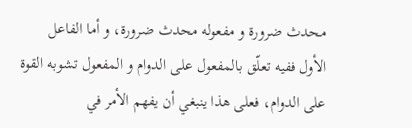محدث ضرورة و مفعوله محدث ضرورة، و أما الفاعل الأول ففيه تعلّق بالمفعول على الدوام و المفعول تشوبه القوة على الدوام، فعلى هذا ينبغي أن يفهم الأمر في